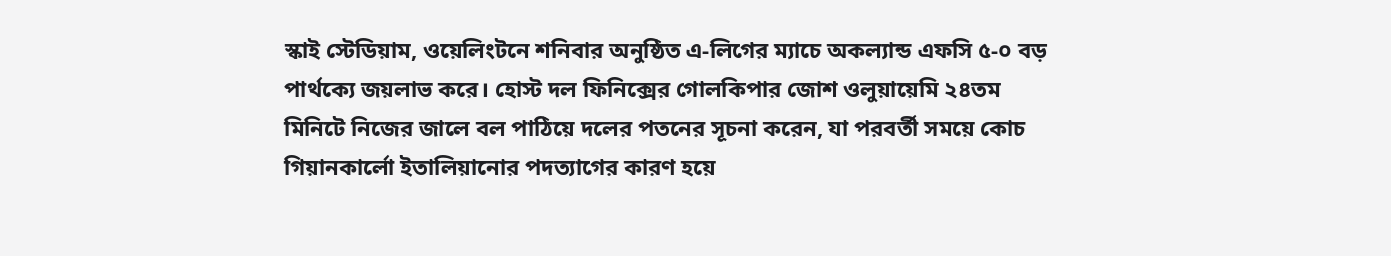স্কাই স্টেডিয়াম, ওয়েলিংটনে শনিবার অনুষ্ঠিত এ-লিগের ম্যাচে অকল্যান্ড এফসি ৫-০ বড় পার্থক্যে জয়লাভ করে। হোস্ট দল ফিনিক্সের গোলকিপার জোশ ওলুয়ায়েমি ২৪তম মিনিটে নিজের জালে বল পাঠিয়ে দলের পতনের সূচনা করেন, যা পরবর্তী সময়ে কোচ গিয়ানকার্লো ইতালিয়ানোর পদত্যাগের কারণ হয়ে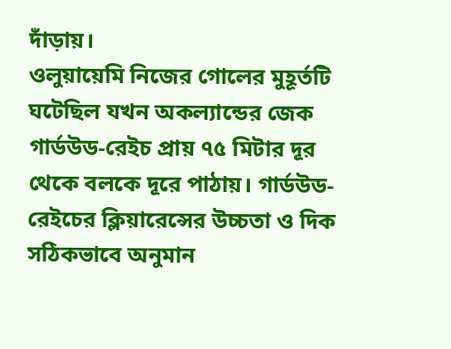দাঁড়ায়।
ওলুয়ায়েমি নিজের গোলের মুহূর্তটি ঘটেছিল যখন অকল্যান্ডের জেক গার্ডউড-রেইচ প্রায় ৭৫ মিটার দূর থেকে বলকে দূরে পাঠায়। গার্ডউড-রেইচের ক্লিয়ারেন্সের উচ্চতা ও দিক সঠিকভাবে অনুমান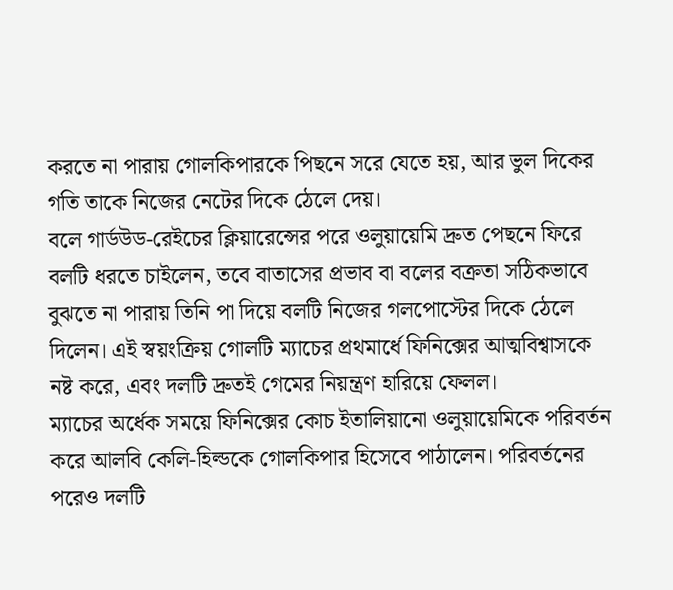করতে না পারায় গোলকিপারকে পিছনে সরে যেতে হয়, আর ভুল দিকের গতি তাকে নিজের নেটের দিকে ঠেলে দেয়।
বলে গার্ডউড-রেইচের ক্লিয়ারেন্সের পরে ওলুয়ায়েমি দ্রুত পেছনে ফিরে বলটি ধরতে চাইলেন, তবে বাতাসের প্রভাব বা বলের বক্রতা সঠিকভাবে বুঝতে না পারায় তিনি পা দিয়ে বলটি নিজের গলপোস্টের দিকে ঠেলে দিলেন। এই স্বয়ংক্রিয় গোলটি ম্যাচের প্রথমার্ধে ফিনিক্সের আত্মবিশ্বাসকে নষ্ট করে, এবং দলটি দ্রুতই গেমের নিয়ন্ত্রণ হারিয়ে ফেলল।
ম্যাচের অর্ধেক সময়ে ফিনিক্সের কোচ ইতালিয়ানো ওলুয়ায়েমিকে পরিবর্তন করে আলবি কেলি-হিল্ডকে গোলকিপার হিসেবে পাঠালেন। পরিবর্তনের পরেও দলটি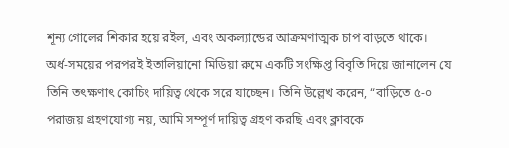শূন্য গোলের শিকার হয়ে রইল, এবং অকল্যান্ডের আক্রমণাত্মক চাপ বাড়তে থাকে।
অর্ধ-সময়ের পরপরই ইতালিয়ানো মিডিয়া রুমে একটি সংক্ষিপ্ত বিবৃতি দিয়ে জানালেন যে তিনি তৎক্ষণাৎ কোচিং দায়িত্ব থেকে সরে যাচ্ছেন। তিনি উল্লেখ করেন, “বাড়িতে ৫-০ পরাজয় গ্রহণযোগ্য নয়, আমি সম্পূর্ণ দায়িত্ব গ্রহণ করছি এবং ক্লাবকে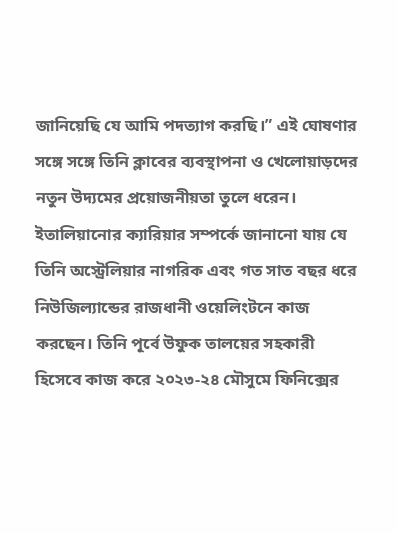জানিয়েছি যে আমি পদত্যাগ করছি।” এই ঘোষণার সঙ্গে সঙ্গে তিনি ক্লাবের ব্যবস্থাপনা ও খেলোয়াড়দের নতুন উদ্যমের প্রয়োজনীয়তা তুলে ধরেন।
ইতালিয়ানোর ক্যারিয়ার সম্পর্কে জানানো যায় যে তিনি অস্ট্রেলিয়ার নাগরিক এবং গত সাত বছর ধরে নিউজিল্যান্ডের রাজধানী ওয়েলিংটনে কাজ করছেন। তিনি পূর্বে উফুক তালয়ের সহকারী হিসেবে কাজ করে ২০২৩-২৪ মৌসুমে ফিনিক্সের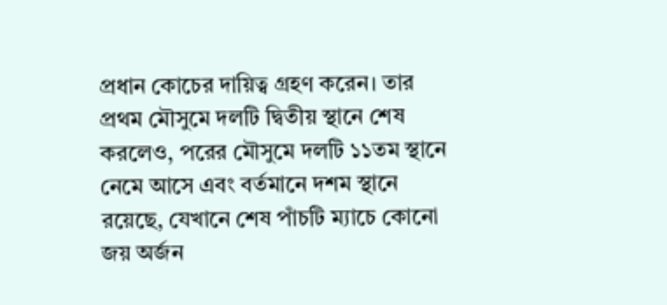প্রধান কোচের দায়িত্ব গ্রহণ করেন। তার প্রথম মৌসুমে দলটি দ্বিতীয় স্থানে শেষ করলেও, পরের মৌসুমে দলটি ১১তম স্থানে নেমে আসে এবং বর্তমানে দশম স্থানে রয়েছে, যেখানে শেষ পাঁচটি ম্যাচে কোনো জয় অর্জন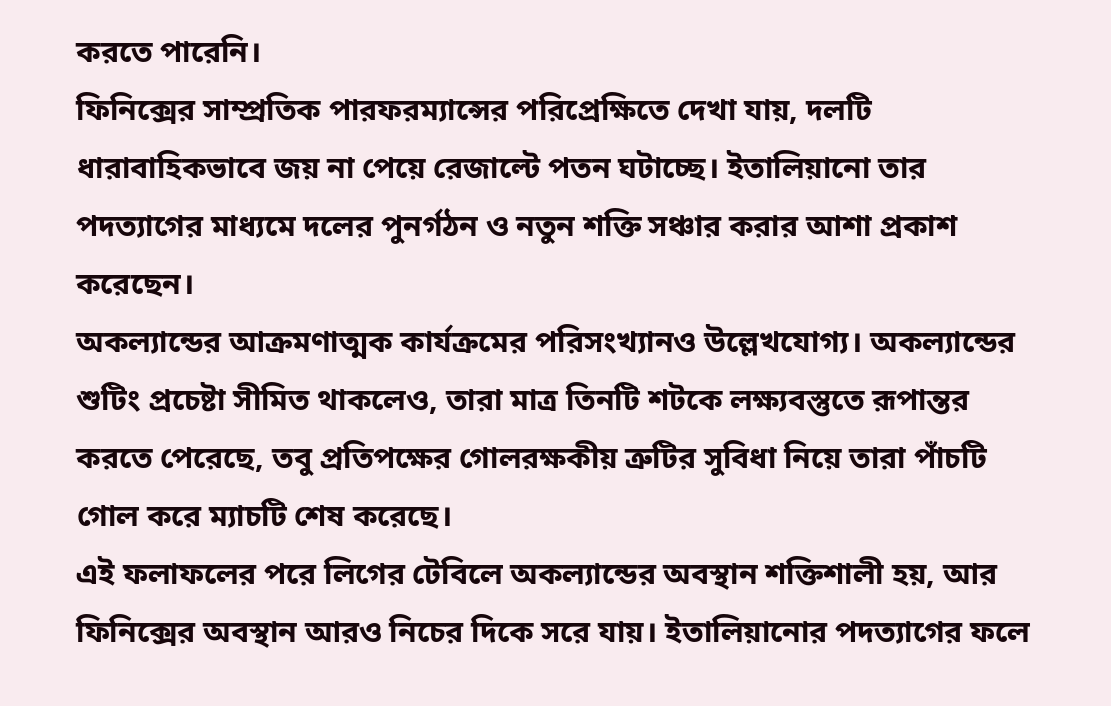করতে পারেনি।
ফিনিক্সের সাম্প্রতিক পারফরম্যান্সের পরিপ্রেক্ষিতে দেখা যায়, দলটি ধারাবাহিকভাবে জয় না পেয়ে রেজাল্টে পতন ঘটাচ্ছে। ইতালিয়ানো তার পদত্যাগের মাধ্যমে দলের পুনর্গঠন ও নতুন শক্তি সঞ্চার করার আশা প্রকাশ করেছেন।
অকল্যান্ডের আক্রমণাত্মক কার্যক্রমের পরিসংখ্যানও উল্লেখযোগ্য। অকল্যান্ডের শুটিং প্রচেষ্টা সীমিত থাকলেও, তারা মাত্র তিনটি শটকে লক্ষ্যবস্তুতে রূপান্তর করতে পেরেছে, তবু প্রতিপক্ষের গোলরক্ষকীয় ত্রুটির সুবিধা নিয়ে তারা পাঁচটি গোল করে ম্যাচটি শেষ করেছে।
এই ফলাফলের পরে লিগের টেবিলে অকল্যান্ডের অবস্থান শক্তিশালী হয়, আর ফিনিক্সের অবস্থান আরও নিচের দিকে সরে যায়। ইতালিয়ানোর পদত্যাগের ফলে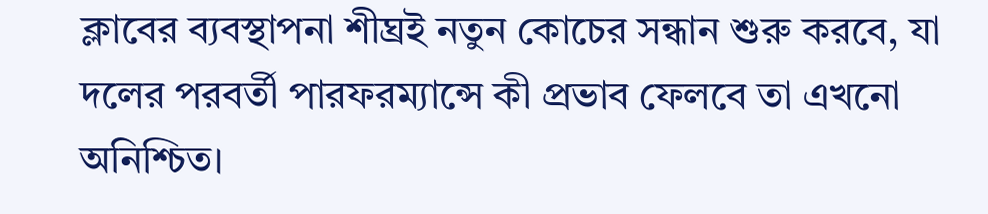ক্লাবের ব্যবস্থাপনা শীঘ্রই নতুন কোচের সন্ধান শুরু করবে, যা দলের পরবর্তী পারফরম্যান্সে কী প্রভাব ফেলবে তা এখনো অনিশ্চিত।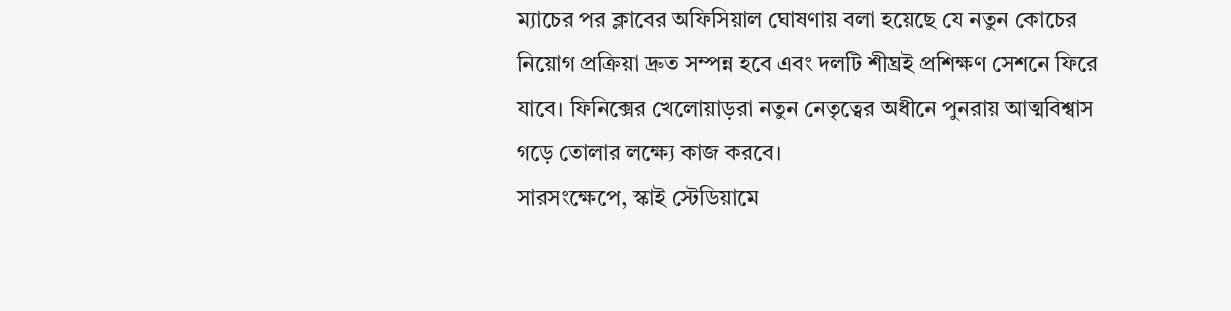ম্যাচের পর ক্লাবের অফিসিয়াল ঘোষণায় বলা হয়েছে যে নতুন কোচের নিয়োগ প্রক্রিয়া দ্রুত সম্পন্ন হবে এবং দলটি শীঘ্রই প্রশিক্ষণ সেশনে ফিরে যাবে। ফিনিক্সের খেলোয়াড়রা নতুন নেতৃত্বের অধীনে পুনরায় আত্মবিশ্বাস গড়ে তোলার লক্ষ্যে কাজ করবে।
সারসংক্ষেপে, স্কাই স্টেডিয়ামে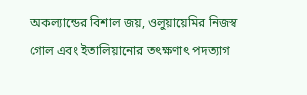অকল্যান্ডের বিশাল জয়, ওলুয়ায়েমির নিজস্ব গোল এবং ইতালিয়ানোর তৎক্ষণাৎ পদত্যাগ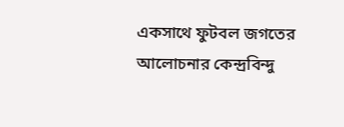একসাথে ফুটবল জগতের আলোচনার কেন্দ্রবিন্দু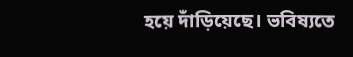হয়ে দাঁড়িয়েছে। ভবিষ্যতে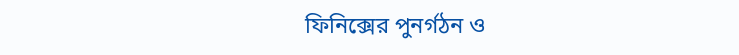ফিনিক্সের পুনর্গঠন ও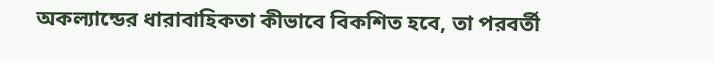অকল্যান্ডের ধারাবাহিকতা কীভাবে বিকশিত হবে, তা পরবর্তী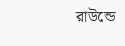রাউন্ডে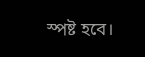স্পষ্ট হবে।